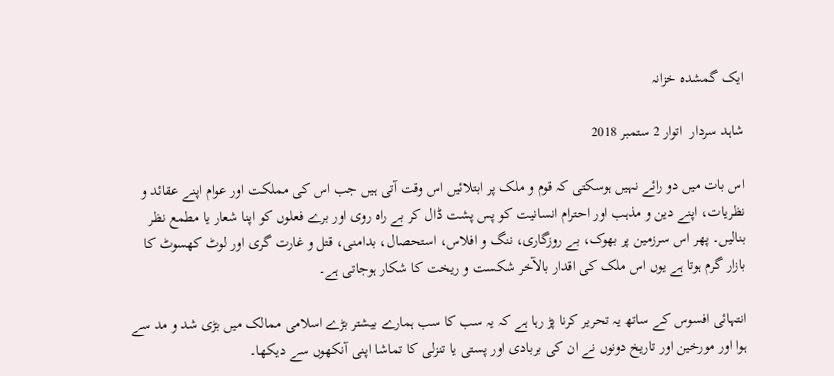ایک گمشدہ خزانہ

شاہد سردار  اتوار 2 ستمبر 2018

اس بات میں دو رائے نہیں ہوسکتی کہ قوم و ملک پر ابتلائیں اس وقت آتی ہیں جب اس کی مملکت اور عوام اپنے عقائد و نظریات، اپنے دین و مذہب اور احترام انسانیت کو پس پشت ڈال کر بے راہ روی اور برے فعلوں کو اپنا شعار یا مطمع نظر بنالیں۔ پھر اس سرزمین پر بھوک، بے روزگاری، ننگ و افلاس، استحصال، بدامنی، قتل و غارت گری اور لوٹ کھسوٹ کا بازار گرم ہوتا ہے یوں اس ملک کی اقدار بالآخر شکست و ریخت کا شکار ہوجاتی ہے۔

انتہائی افسوس کے ساتھ یہ تحریر کرنا پڑ رہا ہے کہ یہ سب کا سب ہمارے بیشتر بڑے اسلامی ممالک میں بڑی شد و مد سے ہوا اور مورخین اور تاریخ دونوں نے ان کی بربادی اور پستی یا تنزلی کا تماشا اپنی آنکھوں سے دیکھا۔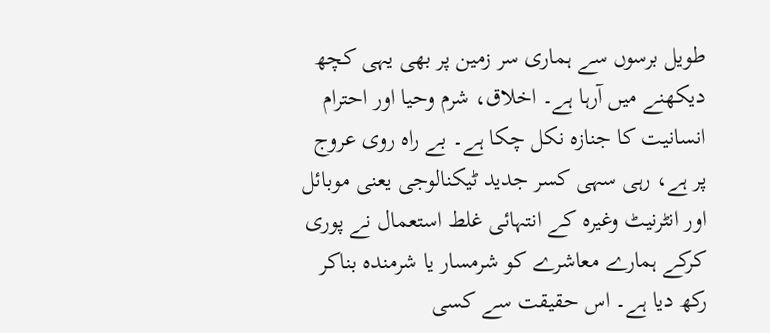طویل برسوں سے ہماری سر زمین پر بھی یہی کچھ دیکھنے میں آرہا ہے۔ اخلاق، شرم وحیا اور احترام انسانیت کا جنازہ نکل چکا ہے۔ بے راہ روی عروج پر ہے، رہی سہی کسر جدید ٹیکنالوجی یعنی موبائل اور انٹرنیٹ وغیرہ کے انتہائی غلط استعمال نے پوری کرکے ہمارے معاشرے کو شرمسار یا شرمندہ بناکر رکھ دیا ہے۔ اس حقیقت سے کسی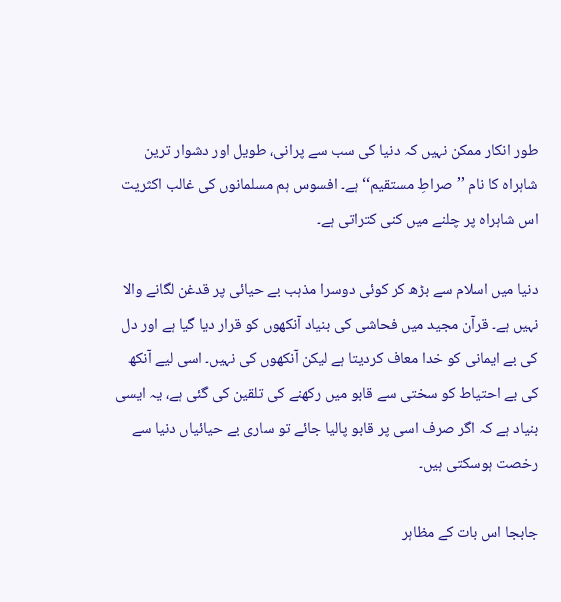طور انکار ممکن نہیں کہ دنیا کی سب سے پرانی، طویل اور دشوار ترین شاہراہ کا نام ’’صراطِ مستقیم‘‘ ہے۔ افسوس ہم مسلمانوں کی غالب اکثریت اس شاہراہ پر چلنے میں کنی کتراتی ہے۔

دنیا میں اسلام سے بڑھ کر کوئی دوسرا مذہب بے حیائی پر قدغن لگانے والا نہیں ہے۔ قرآن مجید میں فحاشی کی بنیاد آنکھوں کو قرار دیا گیا ہے اور دل کی بے ایمانی کو خدا معاف کردیتا ہے لیکن آنکھوں کی نہیں۔ اسی لیے آنکھ کی بے احتیاط کو سختی سے قابو میں رکھنے کی تلقین کی گئی ہے، یہ ایسی بنیاد ہے کہ اگر صرف اسی پر قابو پالیا جائے تو ساری بے حیائیاں دنیا سے رخصت ہوسکتی ہیں۔

جابجا اس بات کے مظاہر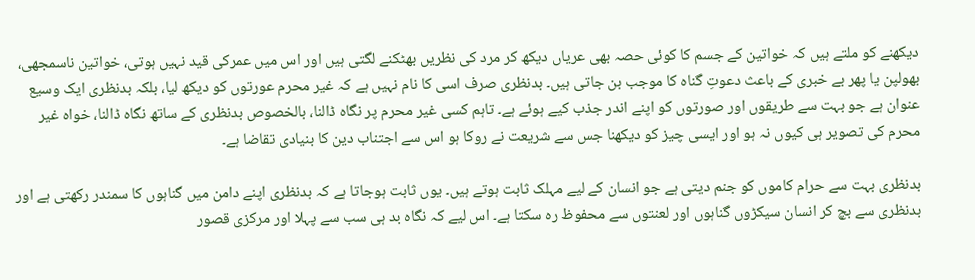دیکھنے کو ملتے ہیں کہ خواتین کے جسم کا کوئی حصہ بھی عریاں دیکھ کر مرد کی نظریں بھٹکنے لگتی ہیں اور اس میں عمرکی قید نہیں ہوتی، خواتین ناسمجھی، بھولپن یا پھر بے خبری کے باعث دعوتِ گناہ کا موجب بن جاتی ہیں۔ بدنظری صرف اسی کا نام نہیں ہے کہ غیر محرم عورتوں کو دیکھ لیا، بلکہ بدنظری ایک وسیع عنوان ہے جو بہت سے طریقوں اور صورتوں کو اپنے اندر جذب کیے ہوئے ہے۔ تاہم کسی غیر محرم پر نگاہ ڈالنا، بالخصوص بدنظری کے ساتھ نگاہ ڈالنا، خواہ غیر محرم کی تصویر ہی کیوں نہ ہو اور ایسی چیز کو دیکھنا جس سے شریعت نے روکا ہو اس سے اجتناب دین کا بنیادی تقاضا ہے۔

بدنظری بہت سے حرام کاموں کو جنم دیتی ہے جو انسان کے لیے مہلک ثابت ہوتے ہیں۔ یوں ثابت ہوجاتا ہے کہ بدنظری اپنے دامن میں گناہوں کا سمندر رکھتی ہے اور بدنظری سے بچ کر انسان سیکڑوں گناہوں اور لعنتوں سے محفوظ رہ سکتا ہے۔ اس لیے کہ نگاہ بد ہی سب سے پہلا اور مرکزی قصور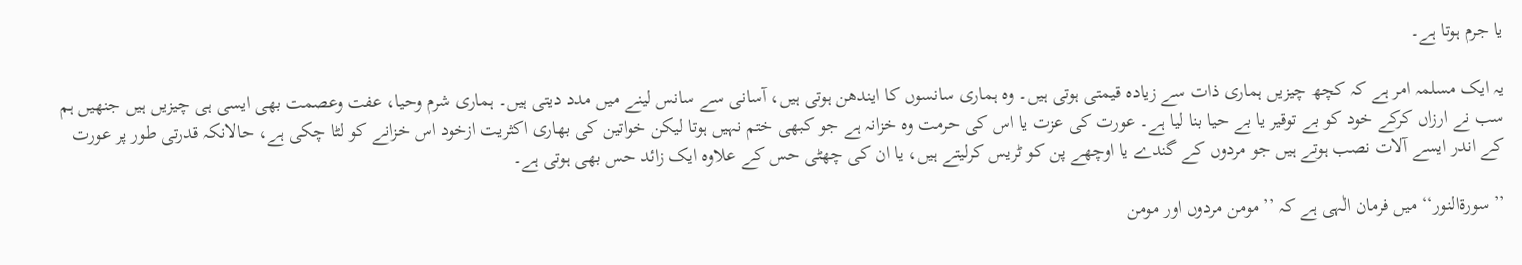یا جرم ہوتا ہے۔

یہ ایک مسلمہ امر ہے کہ کچھ چیزیں ہماری ذات سے زیادہ قیمتی ہوتی ہیں۔ وہ ہماری سانسوں کا ایندھن ہوتی ہیں، آسانی سے سانس لینے میں مدد دیتی ہیں۔ ہماری شرم وحیا، عفت وعصمت بھی ایسی ہی چیزیں ہیں جنھیں ہم سب نے ارزاں کرکے خود کو بے توقیر یا بے حیا بنا لیا ہے۔ عورت کی عزت یا اس کی حرمت وہ خزانہ ہے جو کبھی ختم نہیں ہوتا لیکن خواتین کی بھاری اکثریت ازخود اس خزانے کو لٹا چکی ہے، حالانکہ قدرتی طور پر عورت کے اندر ایسے آلات نصب ہوتے ہیں جو مردوں کے گندے یا اوچھے پن کو ٹریس کرلیتے ہیں، یا ان کی چھٹی حس کے علاوہ ایک زائد حس بھی ہوتی ہے۔

’’سورۃالنور‘‘ میں فرمان الٰہی ہے کہ ’’مومن مردوں اور مومن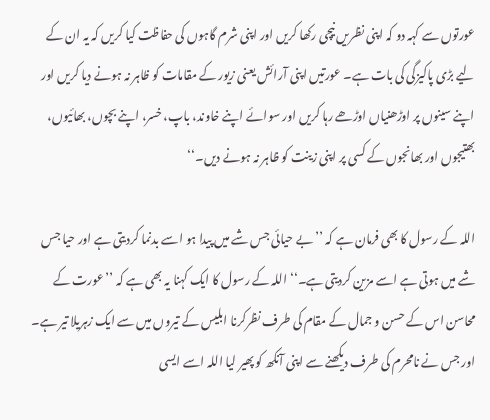عورتوں سے کہہ دو کہ اپنی نظریں نیچی رکھا کریں اور اپنی شرم گاہوں کی حفاظت کیا کریں کہ یہ ان کے لیے بڑی پاکیزگی کی بات ہے۔ عورتیں اپنی آرائش یعنی زیور کے مقامات کو ظاہر نہ ہونے دیا کریں اور اپنے سینوں پر اوڑھنیاں اوڑھے رہا کریں اور سوائے اپنے خاوند، باپ، خسر، اپنے بچوں، بھائیوں، بھتیجوں اور بھانجوں کے کسی پر اپنی زینت کو ظاہر نہ ہونے دیں۔‘‘

اللہ کے رسول کا بھی فرمان ہے کہ ’’بے حیائی جس شے میں پیدا ہو اسے بدنما کردیتی ہے اور حیا جس شے میں ہوتی ہے اسے مزین کردیتی ہے۔‘‘ اللہ کے رسول کا ایک کہنا یہ بھی ہے کہ ’’عورت کے محاسن اس کے حسن و جمال کے مقام کی طرف نظرکرنا ابلیس کے تیروں میں سے ایک زہریلا تیر ہے۔ اور جس نے نامحرم کی طرف دیکھنے سے اپنی آنکھ کو پھیر لیا اللہ اسے ایسی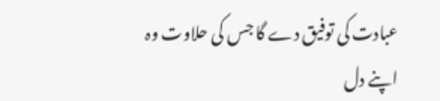عبادت کی توفیق دے گا جس کی حلاوت وہ اپنے دل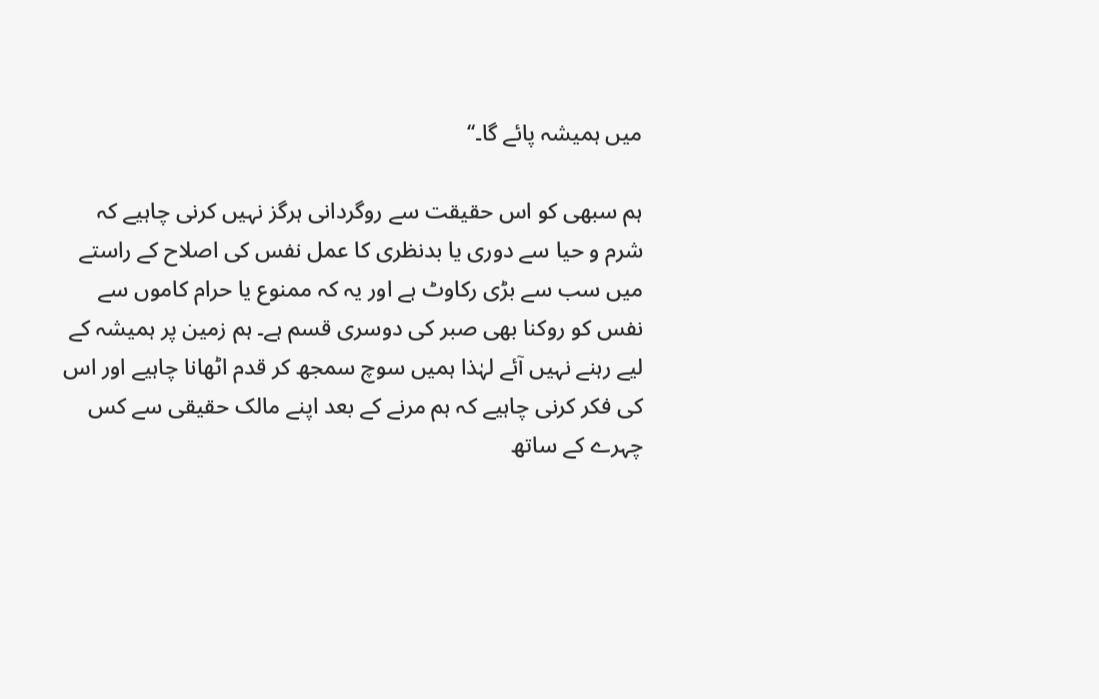میں ہمیشہ پائے گا۔‘‘

ہم سبھی کو اس حقیقت سے روگردانی ہرگز نہیں کرنی چاہیے کہ شرم و حیا سے دوری یا بدنظری کا عمل نفس کی اصلاح کے راستے میں سب سے بڑی رکاوٹ ہے اور یہ کہ ممنوع یا حرام کاموں سے نفس کو روکنا بھی صبر کی دوسری قسم ہے۔ ہم زمین پر ہمیشہ کے لیے رہنے نہیں آئے لہٰذا ہمیں سوچ سمجھ کر قدم اٹھانا چاہیے اور اس کی فکر کرنی چاہیے کہ ہم مرنے کے بعد اپنے مالک حقیقی سے کس چہرے کے ساتھ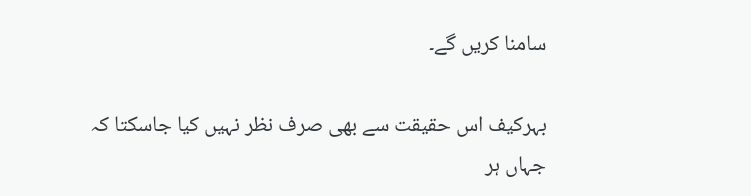سامنا کریں گے۔

بہرکیف اس حقیقت سے بھی صرف نظر نہیں کیا جاسکتا کہ جہاں ہر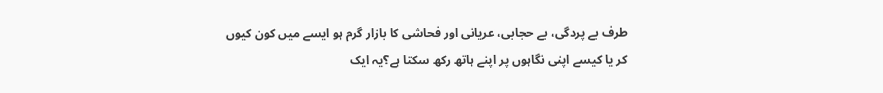طرف بے پردگی، بے حجابی، عریانی اور فحاشی کا بازار گرم ہو ایسے میں کون کیوں کر یا کیسے اپنی نگاہوں پر اپنے ہاتھ رکھ سکتا ہے؟یہ ایک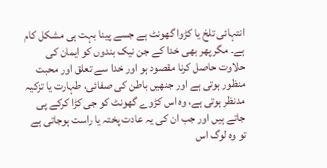انتہائی تلخ یا کڑوا گھونٹ ہے جسے پینا بہت ہی مشکل کام ہے۔ مگر پھر بھی خدا کے جن نیک بندوں کو ایمان کی حلاوت حاصل کرنا مقصود ہو اور خدا سے تعلق اور محبت منظور ہوتی ہے اور جنھیں باطن کی صفائی، طہارت یا تزکیہ مدنظر ہوتی ہے، وہ اس کڑوے گھونٹ کو جی کڑا کرکے پی جاتے ہیں اور جب ان کی یہ عادت پختہ یا راست ہوجاتی ہے تو وہ لوگ اس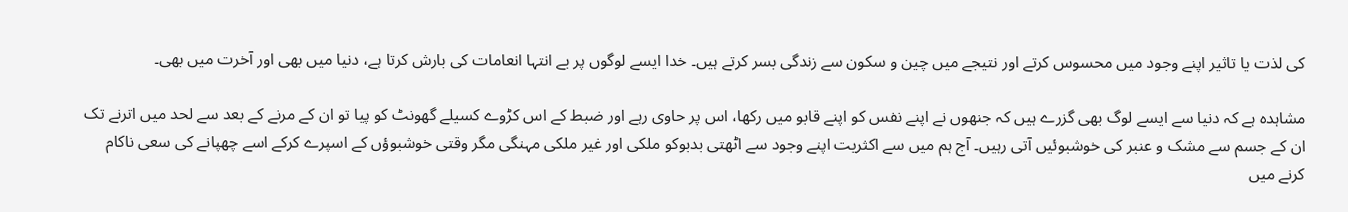کی لذت یا تاثیر اپنے وجود میں محسوس کرتے اور نتیجے میں چین و سکون سے زندگی بسر کرتے ہیں۔ خدا ایسے لوگوں پر بے انتہا انعامات کی بارش کرتا ہے، دنیا میں بھی اور آخرت میں بھی۔

مشاہدہ ہے کہ دنیا سے ایسے لوگ بھی گزرے ہیں کہ جنھوں نے اپنے نفس کو اپنے قابو میں رکھا، اس پر حاوی رہے اور ضبط کے اس کڑوے کسیلے گھونٹ کو پیا تو ان کے مرنے کے بعد سے لحد میں اترنے تک ان کے جسم سے مشک و عنبر کی خوشبوئیں آتی رہیں۔ آج ہم میں سے اکثریت اپنے وجود سے اٹھتی بدبوکو ملکی اور غیر ملکی مہنگی مگر وقتی خوشبوؤں کے اسپرے کرکے اسے چھپانے کی سعی ناکام کرنے میں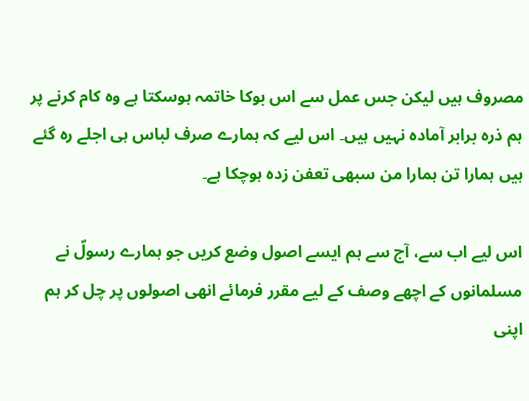مصروف ہیں لیکن جس عمل سے اس بوکا خاتمہ ہوسکتا ہے وہ کام کرنے پر ہم ذرہ برابر آمادہ نہیں ہیں۔ اس لیے کہ ہمارے صرف لباس ہی اجلے رہ گئے ہیں ہمارا تن ہمارا من سبھی تعفن زدہ ہوچکا ہے۔

اس لیے اب سے، آج سے ہم ایسے اصول وضع کریں جو ہمارے رسولؐ نے مسلمانوں کے اچھے وصف کے لیے مقرر فرمائے انھی اصولوں پر چل کر ہم اپنی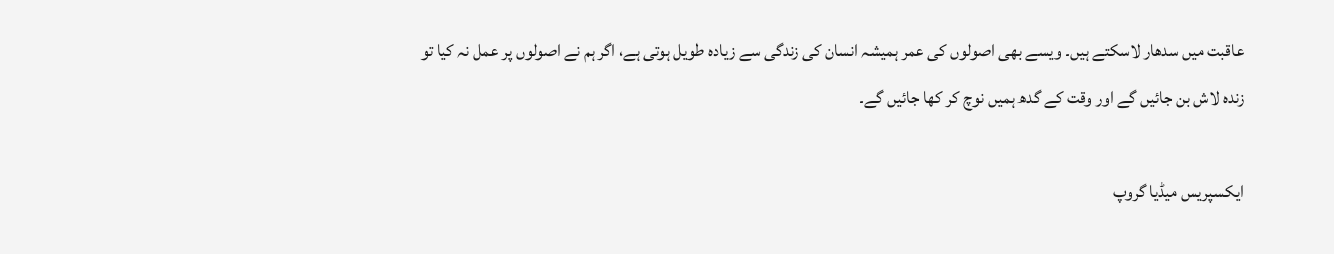عاقبت میں سدھار لاسکتے ہیں۔ ویسے بھی اصولوں کی عمر ہمیشہ انسان کی زندگی سے زیادہ طویل ہوتی ہے، اگر ہم نے اصولوں پر عمل نہ کیا تو زندہ لاش بن جائیں گے اور وقت کے گدھ ہمیں نوچ کر کھا جائیں گے۔

ایکسپریس میڈیا گروپ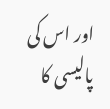اور اس کی پالیسی کا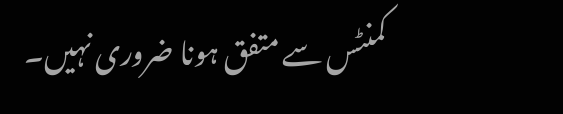کمنٹس سے متفق ہونا ضروری نہیں۔